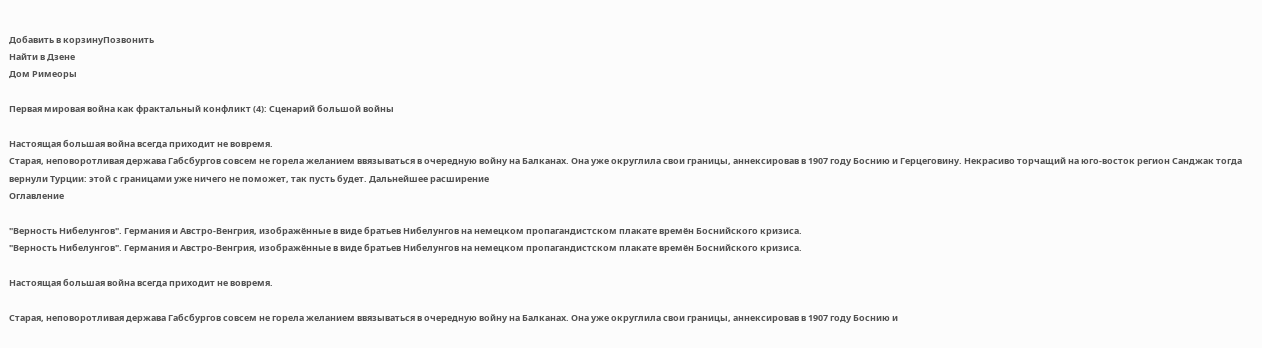Добавить в корзинуПозвонить
Найти в Дзене
Дом Римеоры

Первая мировая война как фрактальный конфликт (4): Сценарий большой войны

Настоящая большая война всегда приходит не вовремя.
Старая, неповоротливая держава Габсбургов совсем не горела желанием ввязываться в очередную войну на Балканах. Она уже округлила свои границы, аннексировав в 1907 году Боснию и Герцеговину. Некрасиво торчащий на юго-восток регион Санджак тогда вернули Турции: этой с границами уже ничего не поможет, так пусть будет. Дальнейшее расширение
Оглавление

"Верность Нибелунгов". Германия и Австро-Венгрия, изображённые в виде братьев Нибелунгов на немецком пропагандистском плакате времён Боснийского кризиса.
"Верность Нибелунгов". Германия и Австро-Венгрия, изображённые в виде братьев Нибелунгов на немецком пропагандистском плакате времён Боснийского кризиса.

Настоящая большая война всегда приходит не вовремя.

Старая, неповоротливая держава Габсбургов совсем не горела желанием ввязываться в очередную войну на Балканах. Она уже округлила свои границы, аннексировав в 1907 году Боснию и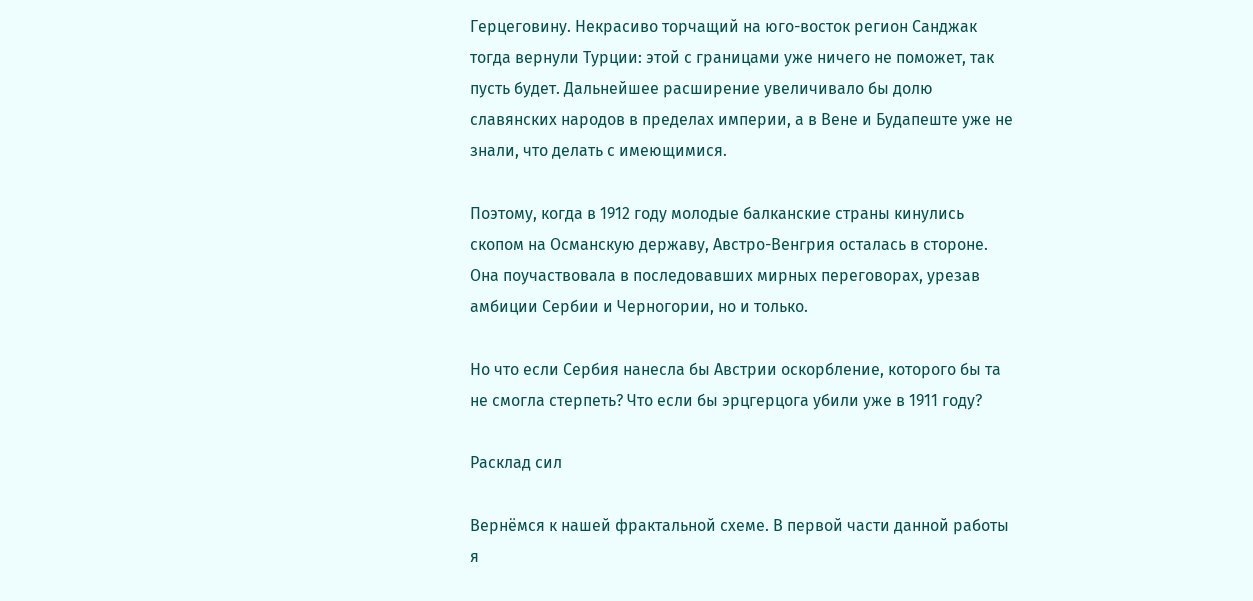Герцеговину. Некрасиво торчащий на юго-восток регион Санджак тогда вернули Турции: этой с границами уже ничего не поможет, так пусть будет. Дальнейшее расширение увеличивало бы долю славянских народов в пределах империи, а в Вене и Будапеште уже не знали, что делать с имеющимися.

Поэтому, когда в 1912 году молодые балканские страны кинулись скопом на Османскую державу, Австро-Венгрия осталась в стороне. Она поучаствовала в последовавших мирных переговорах, урезав амбиции Сербии и Черногории, но и только.

Но что если Сербия нанесла бы Австрии оскорбление, которого бы та не смогла стерпеть? Что если бы эрцгерцога убили уже в 1911 году?

Расклад сил

Вернёмся к нашей фрактальной схеме. В первой части данной работы я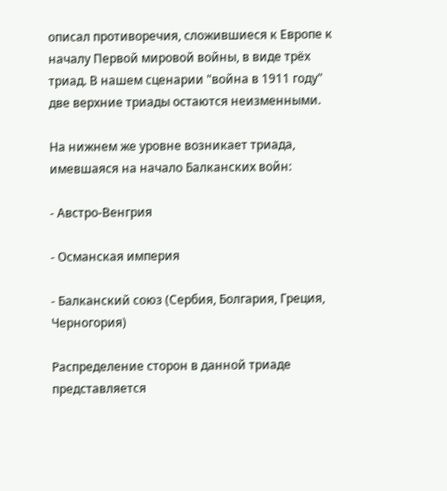описал противоречия, сложившиеся к Европе к началу Первой мировой войны, в виде трёх триад. В нашем сценарии "война в 1911 году" две верхние триады остаются неизменными.

На нижнем же уровне возникает триада, имевшаяся на начало Балканских войн:

- Австро-Венгрия

- Османская империя

- Балканский союз (Сербия, Болгария, Греция, Черногория)

Распределение сторон в данной триаде представляется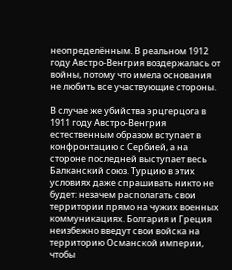неопределённым. В реальном 1912 году Австро-Венгрия воздержалась от войны, потому что имела основания не любить все участвующие стороны.

В случае же убийства эрцгерцога в 1911 году Австро-Венгрия естественным образом вступает в конфронтацию с Сербией, а на стороне последней выступает весь Балканский союз. Турцию в этих условиях даже спрашивать никто не будет: незачем располагать свои территории прямо на чужих военных коммуникациях. Болгария и Греция неизбежно введут свои войска на территорию Османской империи, чтобы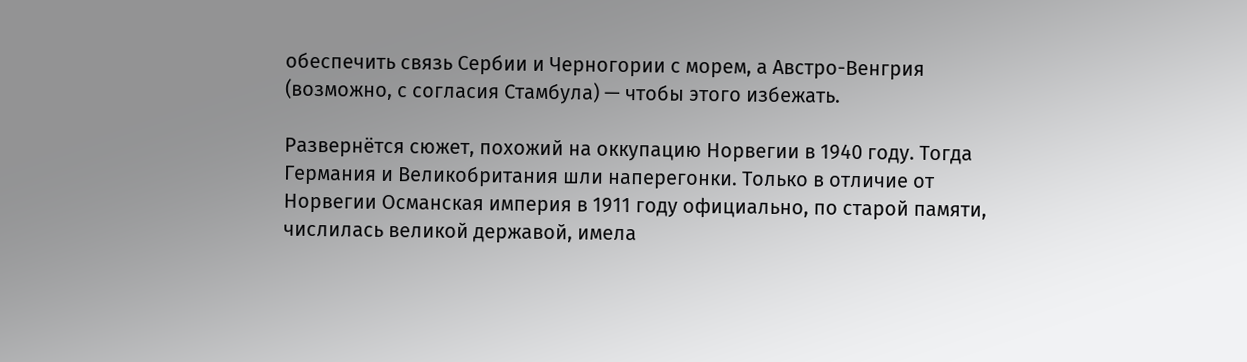обеспечить связь Сербии и Черногории с морем, а Австро-Венгрия (возможно, с согласия Стамбула) — чтобы этого избежать.

Развернётся сюжет, похожий на оккупацию Норвегии в 1940 году. Тогда Германия и Великобритания шли наперегонки. Только в отличие от Норвегии Османская империя в 1911 году официально, по старой памяти, числилась великой державой, имела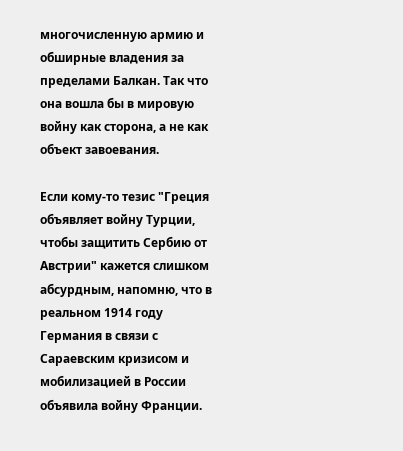многочисленную армию и обширные владения за пределами Балкан. Так что она вошла бы в мировую войну как сторона, а не как объект завоевания.

Если кому-то тезис "Греция объявляет войну Турции, чтобы защитить Сербию от Австрии" кажется слишком абсурдным, напомню, что в реальном 1914 году Германия в связи с Сараевским кризисом и мобилизацией в России объявила войну Франции.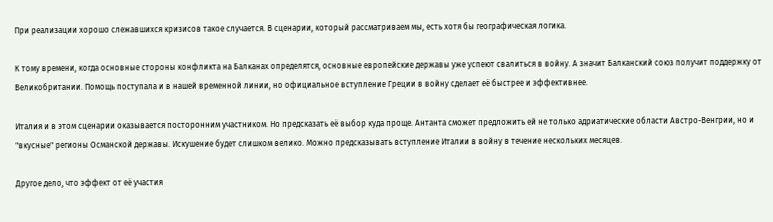При реализации хорошо слежавшихся кризисов такое случается. В сценарии, который рассматриваем мы, есть хотя бы географическая логика.

К тому времени, когда основные стороны конфликта на Балканах определятся, основные европейские державы уже успеют свалиться в войну. А значит Балканский союз получит поддержку от Великобритании. Помощь поступала и в нашей временной линии, но официальное вступление Греции в войну сделает её быстрее и эффективнее.

Италия и в этом сценарии оказывается посторонним участником. Но предсказать её выбор куда проще. Антанта сможет предложить ей не только адриатические области Австро-Венгрии, но и "вкусные" регионы Османской державы. Искушение будет слишком велико. Можно предсказывать вступление Италии в войну в течение нескольких месяцев.

Другое дело, что эффект от её участия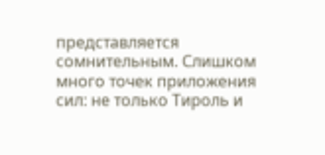представляется сомнительным. Слишком много точек приложения сил: не только Тироль и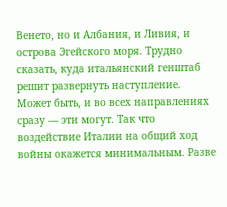Венето, но и Албания, и Ливия, и острова Эгейского моря. Трудно сказать, куда итальянский генштаб решит развернуть наступление. Может быть, и во всех направлениях сразу — эти могут. Так что воздействие Италии на общий ход войны окажется минимальным. Разве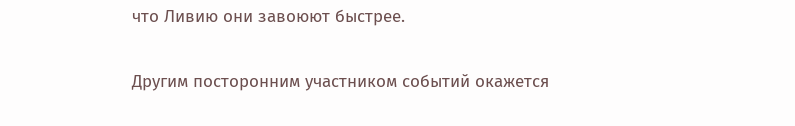что Ливию они завоюют быстрее.

Другим посторонним участником событий окажется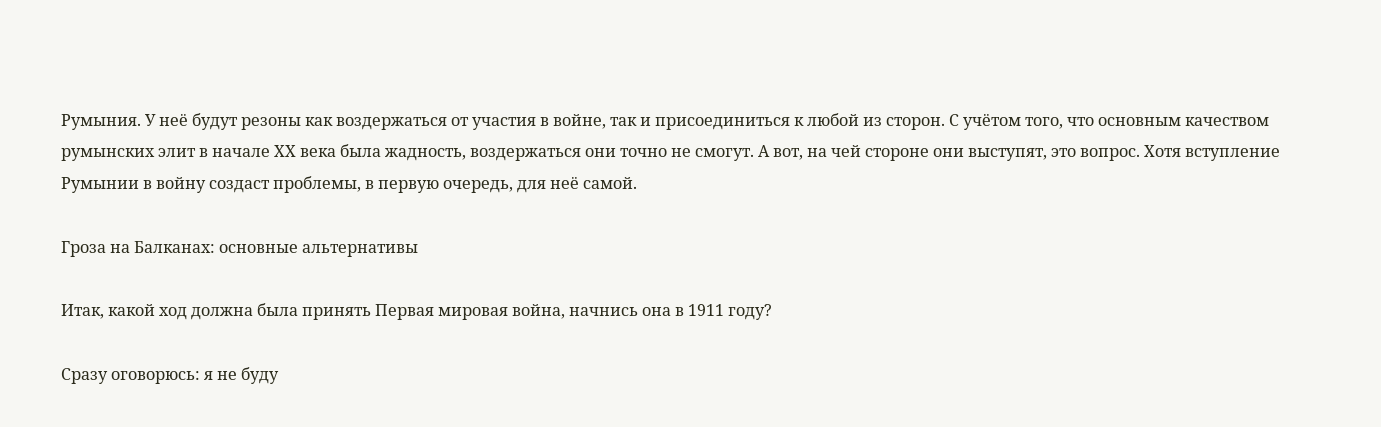Румыния. У неё будут резоны как воздержаться от участия в войне, так и присоединиться к любой из сторон. С учётом того, что основным качеством румынских элит в начале ХХ века была жадность, воздержаться они точно не смогут. А вот, на чей стороне они выступят, это вопрос. Хотя вступление Румынии в войну создаст проблемы, в первую очередь, для неё самой.

Гроза на Балканах: основные альтернативы

Итак, какой ход должна была принять Первая мировая война, начнись она в 1911 году?

Сразу оговорюсь: я не буду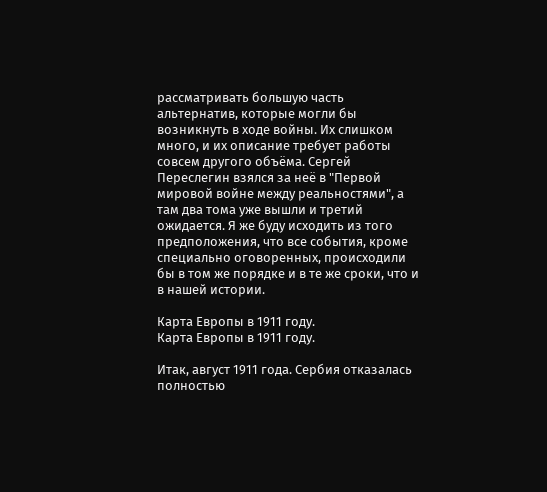рассматривать большую часть альтернатив, которые могли бы возникнуть в ходе войны. Их слишком много, и их описание требует работы совсем другого объёма. Сергей Переслегин взялся за неё в "Первой мировой войне между реальностями", а там два тома уже вышли и третий ожидается. Я же буду исходить из того предположения, что все события, кроме специально оговоренных, происходили бы в том же порядке и в те же сроки, что и в нашей истории.

Карта Европы в 1911 году.
Карта Европы в 1911 году.

Итак, август 1911 года. Сербия отказалась полностью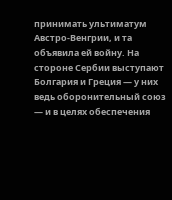принимать ультиматум Австро-Венгрии, и та объявила ей войну. На стороне Сербии выступают Болгария и Греция — у них ведь оборонительный союз — и в целях обеспечения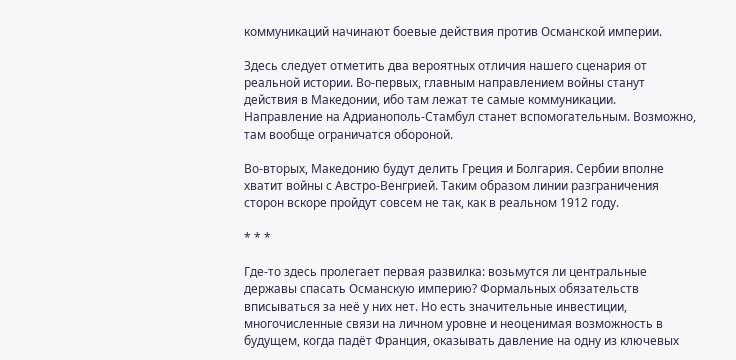коммуникаций начинают боевые действия против Османской империи.

Здесь следует отметить два вероятных отличия нашего сценария от реальной истории. Во-первых, главным направлением войны станут действия в Македонии, ибо там лежат те самые коммуникации. Направление на Адрианополь-Стамбул станет вспомогательным. Возможно, там вообще ограничатся обороной.

Во-вторых, Македонию будут делить Греция и Болгария. Сербии вполне хватит войны с Австро-Венгрией. Таким образом линии разграничения сторон вскоре пройдут совсем не так, как в реальном 1912 году.

* * *

Где-то здесь пролегает первая развилка: возьмутся ли центральные державы спасать Османскую империю? Формальных обязательств вписываться за неё у них нет. Но есть значительные инвестиции, многочисленные связи на личном уровне и неоценимая возможность в будущем, когда падёт Франция, оказывать давление на одну из ключевых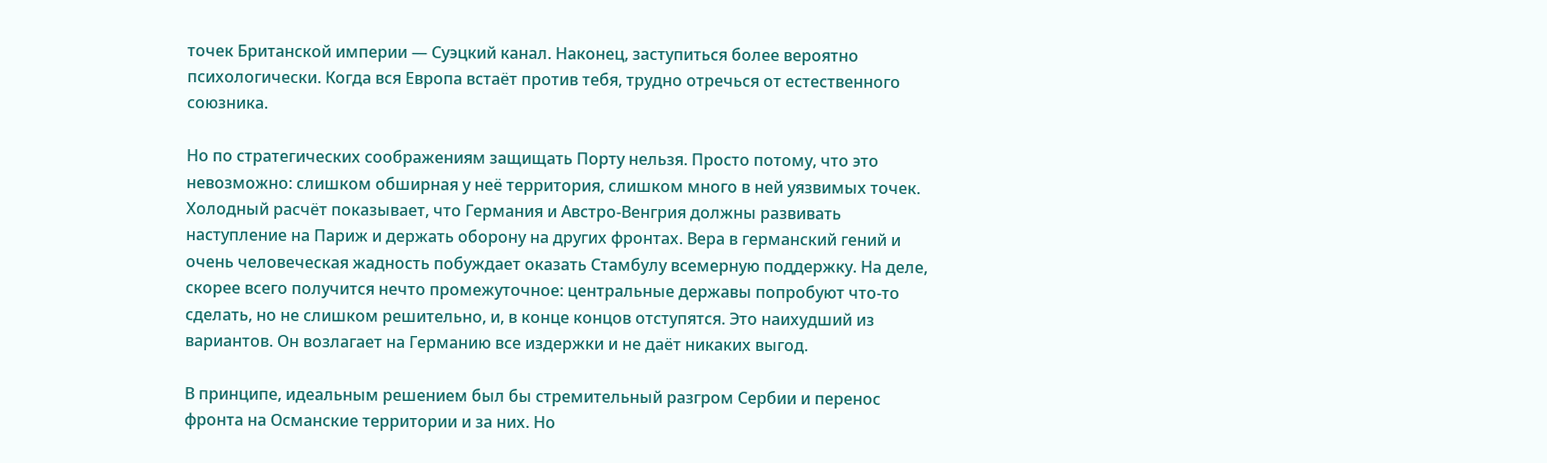точек Британской империи — Суэцкий канал. Наконец, заступиться более вероятно психологически. Когда вся Европа встаёт против тебя, трудно отречься от естественного союзника.

Но по стратегических соображениям защищать Порту нельзя. Просто потому, что это невозможно: слишком обширная у неё территория, слишком много в ней уязвимых точек. Холодный расчёт показывает, что Германия и Австро-Венгрия должны развивать наступление на Париж и держать оборону на других фронтах. Вера в германский гений и очень человеческая жадность побуждает оказать Стамбулу всемерную поддержку. На деле, скорее всего получится нечто промежуточное: центральные державы попробуют что-то сделать, но не слишком решительно, и, в конце концов отступятся. Это наихудший из вариантов. Он возлагает на Германию все издержки и не даёт никаких выгод.

В принципе, идеальным решением был бы стремительный разгром Сербии и перенос фронта на Османские территории и за них. Но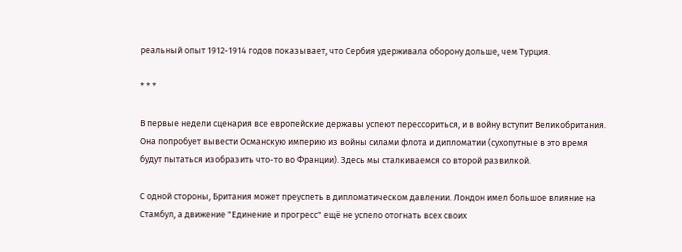реальный опыт 1912-1914 годов показывает, что Сербия удерживала оборону дольше, чем Турция.

* * *

В первые недели сценария все европейские державы успеют перессориться, и в войну вступит Великобритания. Она попробует вывести Османскую империю из войны силами флота и дипломатии (сухопутные в это время будут пытаться изобразить что-то во Франции). Здесь мы сталкиваемся со второй развилкой.

С одной стороны, Британия может преуспеть в дипломатическом давлении. Лондон имел большое влияние на Стамбул, а движение "Единение и прогресс" ещё не успело отогнать всех своих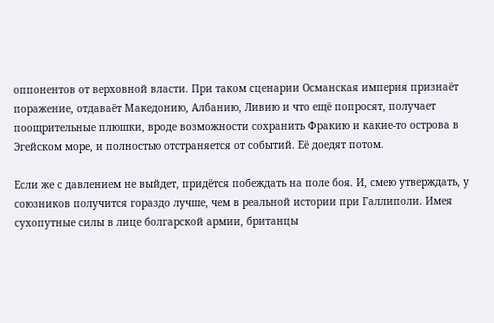оппонентов от верховной власти. При таком сценарии Османская империя признаёт поражение, отдаваёт Македонию, Албанию, Ливию и что ещё попросят, получает поощрительные плюшки, вроде возможности сохранить Фракию и какие-то острова в Эгейском море, и полностью отстраняется от событий. Её доедят потом.

Если же с давлением не выйдет, придётся побеждать на поле боя. И, смею утверждать, у союзников получится гораздо лучше, чем в реальной истории при Галлиполи. Имея сухопутные силы в лице болгарской армии, британцы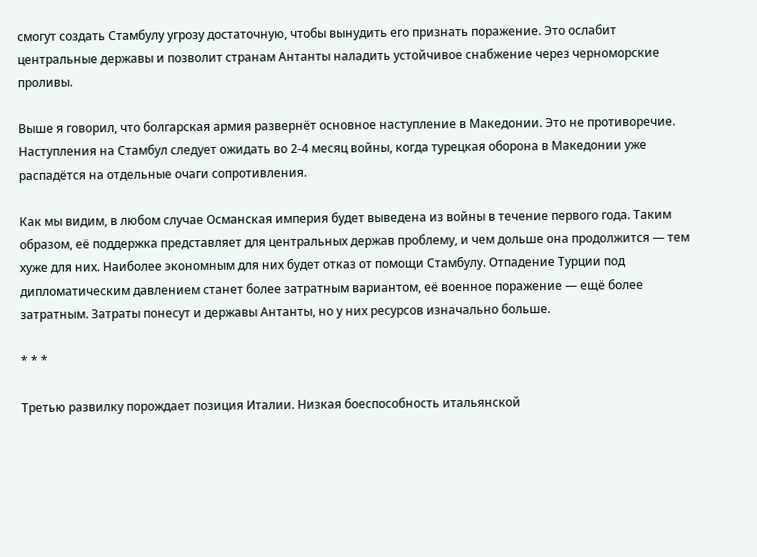смогут создать Стамбулу угрозу достаточную, чтобы вынудить его признать поражение. Это ослабит центральные державы и позволит странам Антанты наладить устойчивое снабжение через черноморские проливы.

Выше я говорил, что болгарская армия развернёт основное наступление в Македонии. Это не противоречие. Наступления на Стамбул следует ожидать во 2-4 месяц войны, когда турецкая оборона в Македонии уже распадётся на отдельные очаги сопротивления.

Как мы видим, в любом случае Османская империя будет выведена из войны в течение первого года. Таким образом, её поддержка представляет для центральных держав проблему, и чем дольше она продолжится — тем хуже для них. Наиболее экономным для них будет отказ от помощи Стамбулу. Отпадение Турции под дипломатическим давлением станет более затратным вариантом, её военное поражение — ещё более затратным. Затраты понесут и державы Антанты, но у них ресурсов изначально больше.

* * *

Третью развилку порождает позиция Италии. Низкая боеспособность итальянской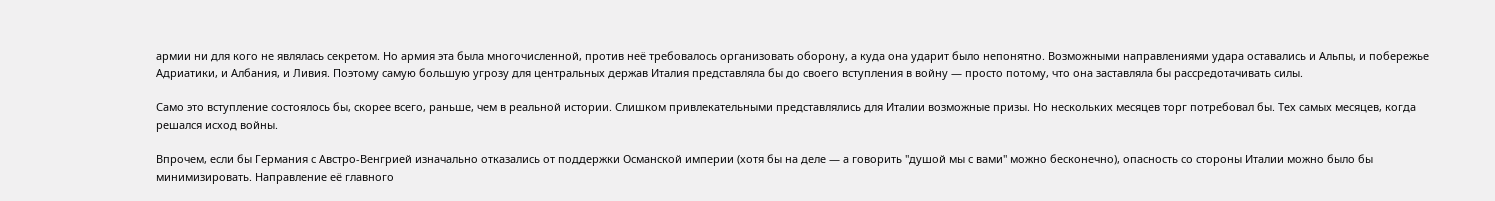армии ни для кого не являлась секретом. Но армия эта была многочисленной, против неё требовалось организовать оборону, а куда она ударит было непонятно. Возможными направлениями удара оставались и Альпы, и побережье Адриатики, и Албания, и Ливия. Поэтому самую большую угрозу для центральных держав Италия представляла бы до своего вступления в войну — просто потому, что она заставляла бы рассредотачивать силы.

Само это вступление состоялось бы, скорее всего, раньше, чем в реальной истории. Слишком привлекательными представлялись для Италии возможные призы. Но нескольких месяцев торг потребовал бы. Тех самых месяцев, когда решался исход войны.

Впрочем, если бы Германия с Австро-Венгрией изначально отказались от поддержки Османской империи (хотя бы на деле — а говорить "душой мы с вами" можно бесконечно), опасность со стороны Италии можно было бы минимизировать. Направление её главного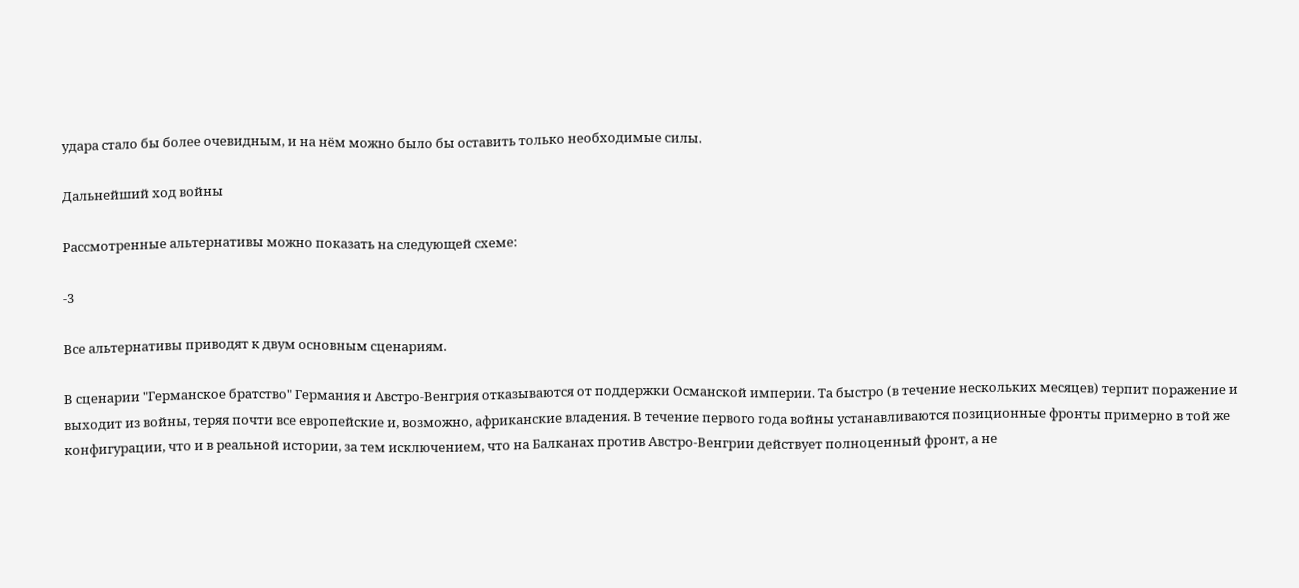удара стало бы более очевидным, и на нём можно было бы оставить только необходимые силы.

Дальнейший ход войны

Рассмотренные альтернативы можно показать на следующей схеме:

-3

Все альтернативы приводят к двум основным сценариям.

В сценарии "Германское братство" Германия и Австро-Венгрия отказываются от поддержки Османской империи. Та быстро (в течение нескольких месяцев) терпит поражение и выходит из войны, теряя почти все европейские и, возможно, африканские владения. В течение первого года войны устанавливаются позиционные фронты примерно в той же конфигурации, что и в реальной истории, за тем исключением, что на Балканах против Австро-Венгрии действует полноценный фронт, а не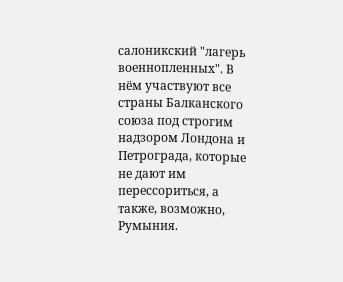салоникский "лагерь военнопленных". В нём участвуют все страны Балканского союза под строгим надзором Лондона и Петрограда, которые не дают им перессориться, а также, возможно, Румыния.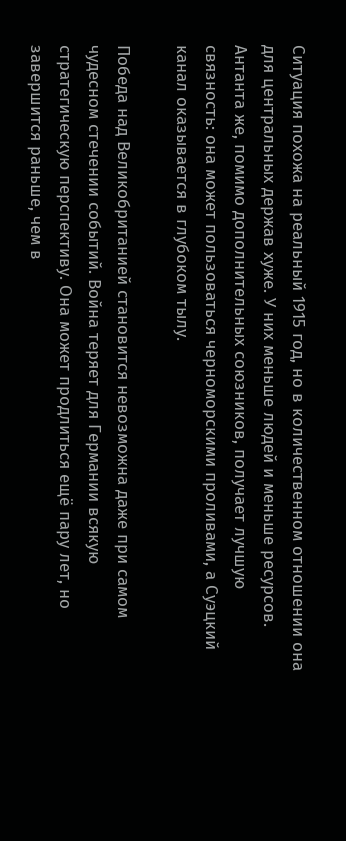Ситуация похожа на реальный 1915 год, но в количественном отношении она для центральных держав хуже. У них меньше людей и меньше ресурсов. Антанта же, помимо дополнительных союзников, получает лучшую связность: она может пользоваться черноморскими проливами, а Суэцкий канал оказывается в глубоком тылу.

Победа над Великобританией становится невозможна даже при самом чудесном стечении событий. Война теряет для Германии всякую стратегическую перспективу. Она может продлиться ещё пару лет, но завершится раньше, чем в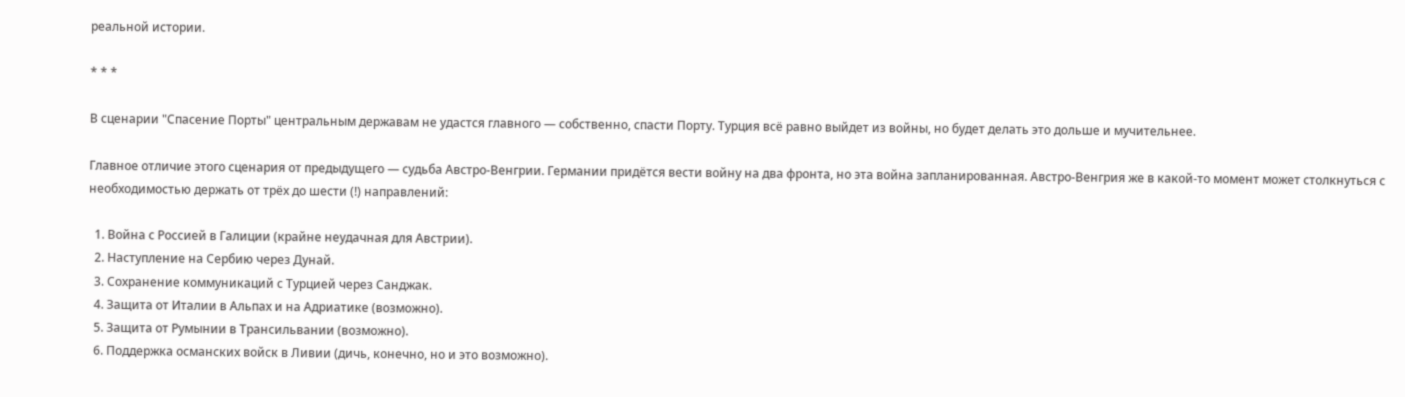реальной истории.

* * *

В сценарии "Спасение Порты" центральным державам не удастся главного — собственно, спасти Порту. Турция всё равно выйдет из войны, но будет делать это дольше и мучительнее.

Главное отличие этого сценария от предыдущего — судьба Австро-Венгрии. Германии придётся вести войну на два фронта, но эта война запланированная. Австро-Венгрия же в какой-то момент может столкнуться с необходимостью держать от трёх до шести (!) направлений:

  1. Война с Россией в Галиции (крайне неудачная для Австрии).
  2. Наступление на Сербию через Дунай.
  3. Сохранение коммуникаций с Турцией через Санджак.
  4. Защита от Италии в Альпах и на Адриатике (возможно).
  5. Защита от Румынии в Трансильвании (возможно).
  6. Поддержка османских войск в Ливии (дичь, конечно, но и это возможно).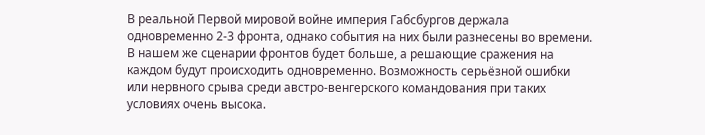В реальной Первой мировой войне империя Габсбургов держала одновременно 2-3 фронта, однако события на них были разнесены во времени. В нашем же сценарии фронтов будет больше, а решающие сражения на каждом будут происходить одновременно. Возможность серьёзной ошибки или нервного срыва среди австро-венгерского командования при таких условиях очень высока.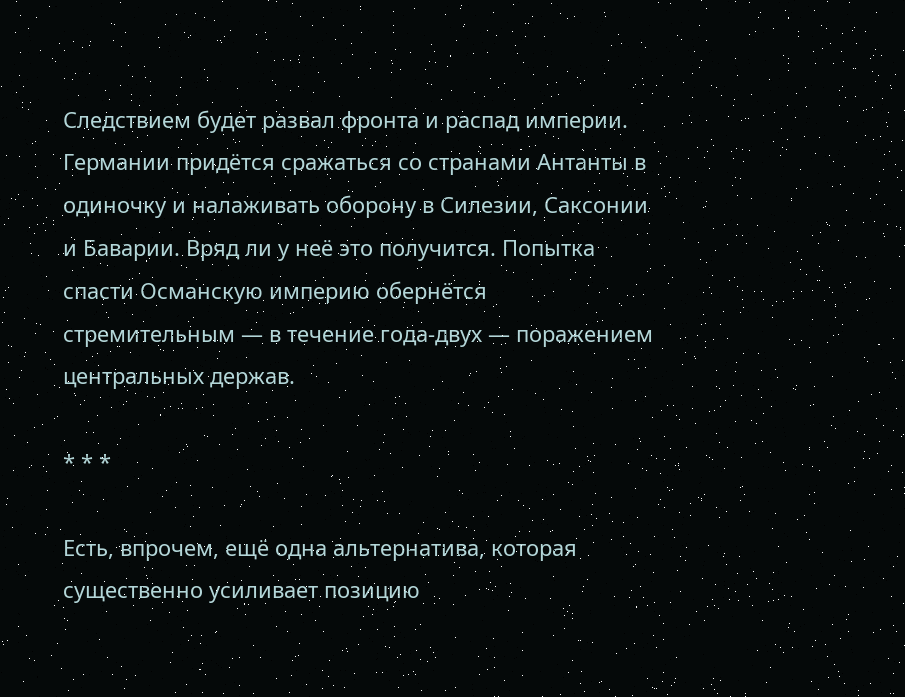Следствием будет развал фронта и распад империи. Германии придётся сражаться со странами Антанты в одиночку и налаживать оборону в Силезии, Саксонии и Баварии. Вряд ли у неё это получится. Попытка спасти Османскую империю обернётся стремительным — в течение года-двух — поражением центральных держав.

* * *

Есть, впрочем, ещё одна альтернатива, которая существенно усиливает позицию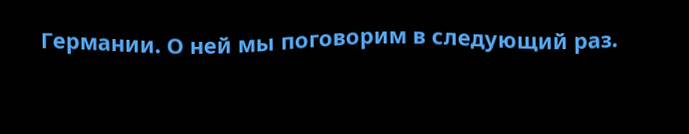Германии. О ней мы поговорим в следующий раз.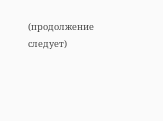(продолжение следует)